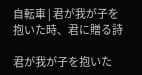自転車 | 君が我が子を抱いた時、君に贈る詩

君が我が子を抱いた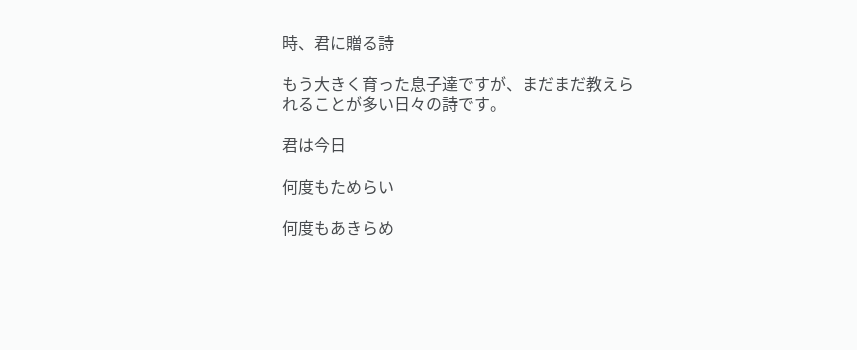時、君に贈る詩

もう大きく育った息子達ですが、まだまだ教えられることが多い日々の詩です。

君は今日

何度もためらい

何度もあきらめ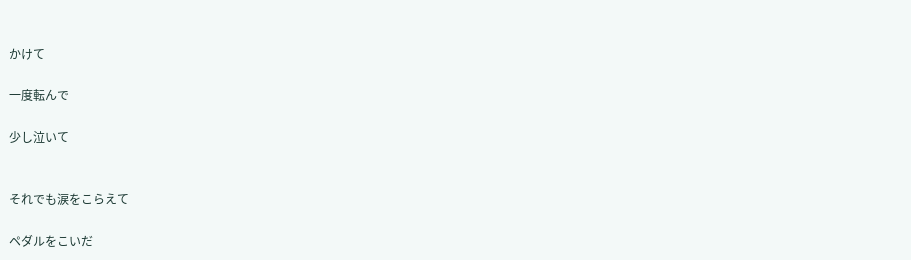かけて

一度転んで

少し泣いて


それでも涙をこらえて

ペダルをこいだ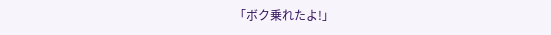「ボク乗れたよ!」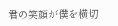君の笑顔が僕を横切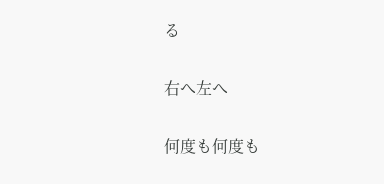る

右へ左へ

何度も何度も